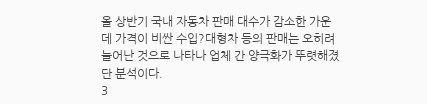올 상반기 국내 자동차 판매 대수가 감소한 가운데 가격이 비싼 수입?대형차 등의 판매는 오히려 늘어난 것으로 나타나 업체 간 양극화가 뚜렷해졌단 분석이다.
3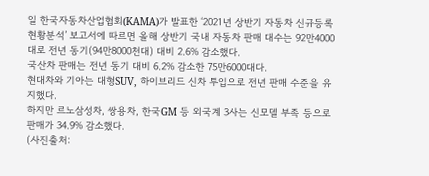일 한국자동차산업협회(KAMA)가 발표한 ‘2021년 상반기 자동차 신규등록 현황분석’ 보고서에 따르면 올해 상반기 국내 자동차 판매 대수는 92만4000대로 전년 동기(94만8000천대) 대비 2.6% 감소했다.
국산차 판매는 전년 동기 대비 6.2% 감소한 75만6000대다.
현대차와 기아는 대형SUV, 하이브리드 신차 투입으로 전년 판매 수준을 유지했다.
하지만 르노삼성차, 쌍용차, 한국GM 등 외국계 3사는 신모델 부족 등으로 판매가 34.9% 감소했다.
(사진출처: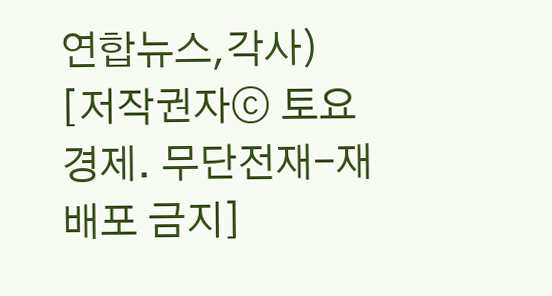연합뉴스,각사)
[저작권자ⓒ 토요경제. 무단전재-재배포 금지]